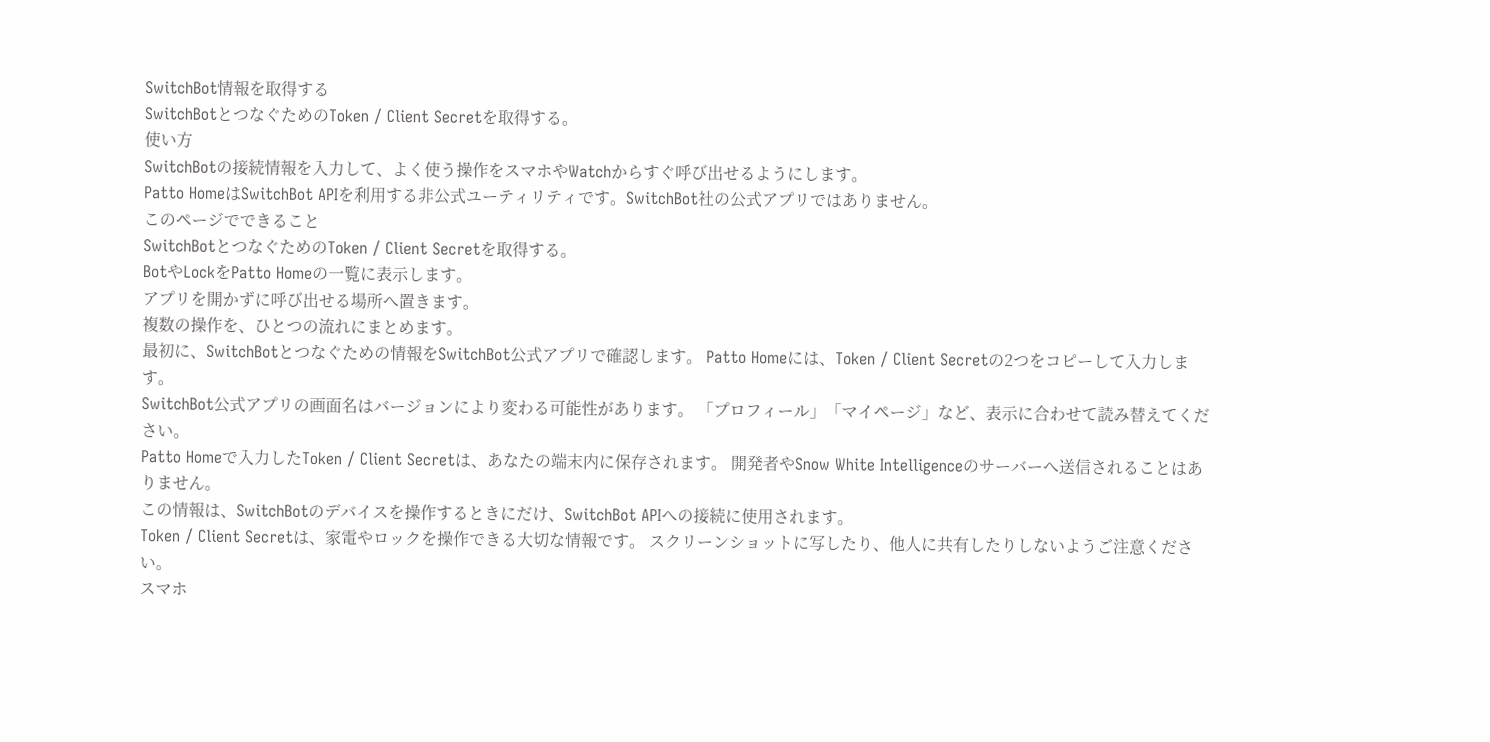SwitchBot情報を取得する
SwitchBotとつなぐためのToken / Client Secretを取得する。
使い方
SwitchBotの接続情報を入力して、よく使う操作をスマホやWatchからすぐ呼び出せるようにします。
Patto HomeはSwitchBot APIを利用する非公式ユーティリティです。SwitchBot社の公式アプリではありません。
このページでできること
SwitchBotとつなぐためのToken / Client Secretを取得する。
BotやLockをPatto Homeの一覧に表示します。
アプリを開かずに呼び出せる場所へ置きます。
複数の操作を、ひとつの流れにまとめます。
最初に、SwitchBotとつなぐための情報をSwitchBot公式アプリで確認します。 Patto Homeには、Token / Client Secretの2つをコピーして入力します。
SwitchBot公式アプリの画面名はバージョンにより変わる可能性があります。 「プロフィール」「マイページ」など、表示に合わせて読み替えてください。
Patto Homeで入力したToken / Client Secretは、あなたの端末内に保存されます。 開発者やSnow White Intelligenceのサーバーへ送信されることはありません。
この情報は、SwitchBotのデバイスを操作するときにだけ、SwitchBot APIへの接続に使用されます。
Token / Client Secretは、家電やロックを操作できる大切な情報です。 スクリーンショットに写したり、他人に共有したりしないようご注意ください。
スマホ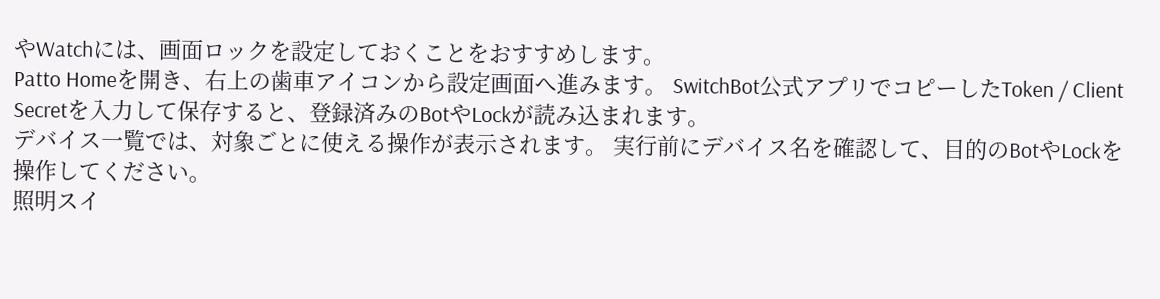やWatchには、画面ロックを設定しておくことをおすすめします。
Patto Homeを開き、右上の歯車アイコンから設定画面へ進みます。 SwitchBot公式アプリでコピーしたToken / Client Secretを入力して保存すると、登録済みのBotやLockが読み込まれます。
デバイス一覧では、対象ごとに使える操作が表示されます。 実行前にデバイス名を確認して、目的のBotやLockを操作してください。
照明スイ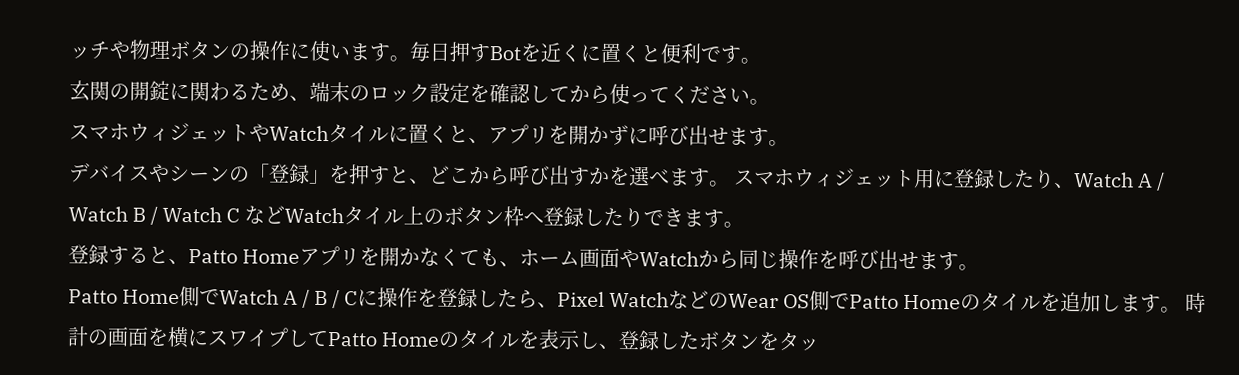ッチや物理ボタンの操作に使います。毎日押すBotを近くに置くと便利です。
玄関の開錠に関わるため、端末のロック設定を確認してから使ってください。
スマホウィジェットやWatchタイルに置くと、アプリを開かずに呼び出せます。
デバイスやシーンの「登録」を押すと、どこから呼び出すかを選べます。 スマホウィジェット用に登録したり、Watch A / Watch B / Watch C などWatchタイル上のボタン枠へ登録したりできます。
登録すると、Patto Homeアプリを開かなくても、ホーム画面やWatchから同じ操作を呼び出せます。
Patto Home側でWatch A / B / Cに操作を登録したら、Pixel WatchなどのWear OS側でPatto Homeのタイルを追加します。 時計の画面を横にスワイプしてPatto Homeのタイルを表示し、登録したボタンをタッ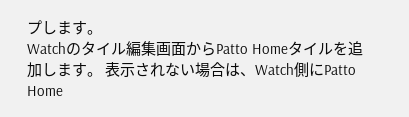プします。
Watchのタイル編集画面からPatto Homeタイルを追加します。 表示されない場合は、Watch側にPatto Home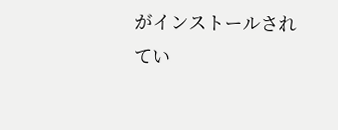がインストールされてい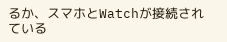るか、スマホとWatchが接続されている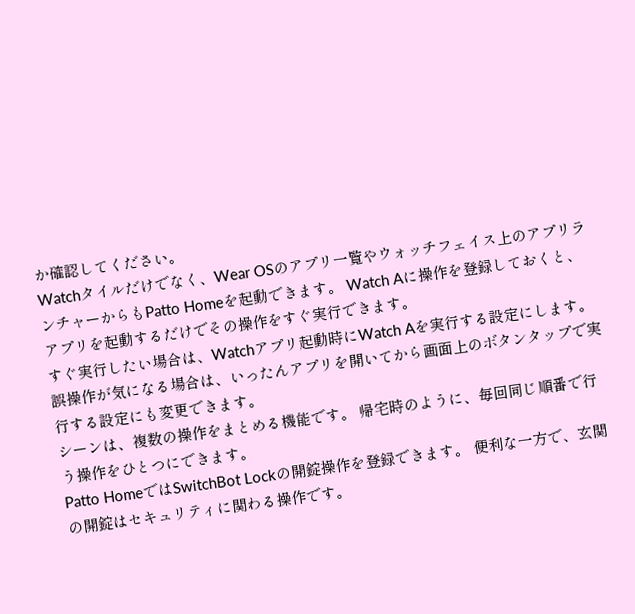か確認してください。
Watchタイルだけでなく、Wear OSのアプリ一覧やウォッチフェイス上のアプリランチャーからもPatto Homeを起動できます。 Watch Aに操作を登録しておくと、アプリを起動するだけでその操作をすぐ実行できます。
すぐ実行したい場合は、Watchアプリ起動時にWatch Aを実行する設定にします。 誤操作が気になる場合は、いったんアプリを開いてから画面上のボタンタップで実行する設定にも変更できます。
シーンは、複数の操作をまとめる機能です。 帰宅時のように、毎回同じ順番で行う操作をひとつにできます。
Patto HomeではSwitchBot Lockの開錠操作を登録できます。 便利な一方で、玄関の開錠はセキュリティに関わる操作です。